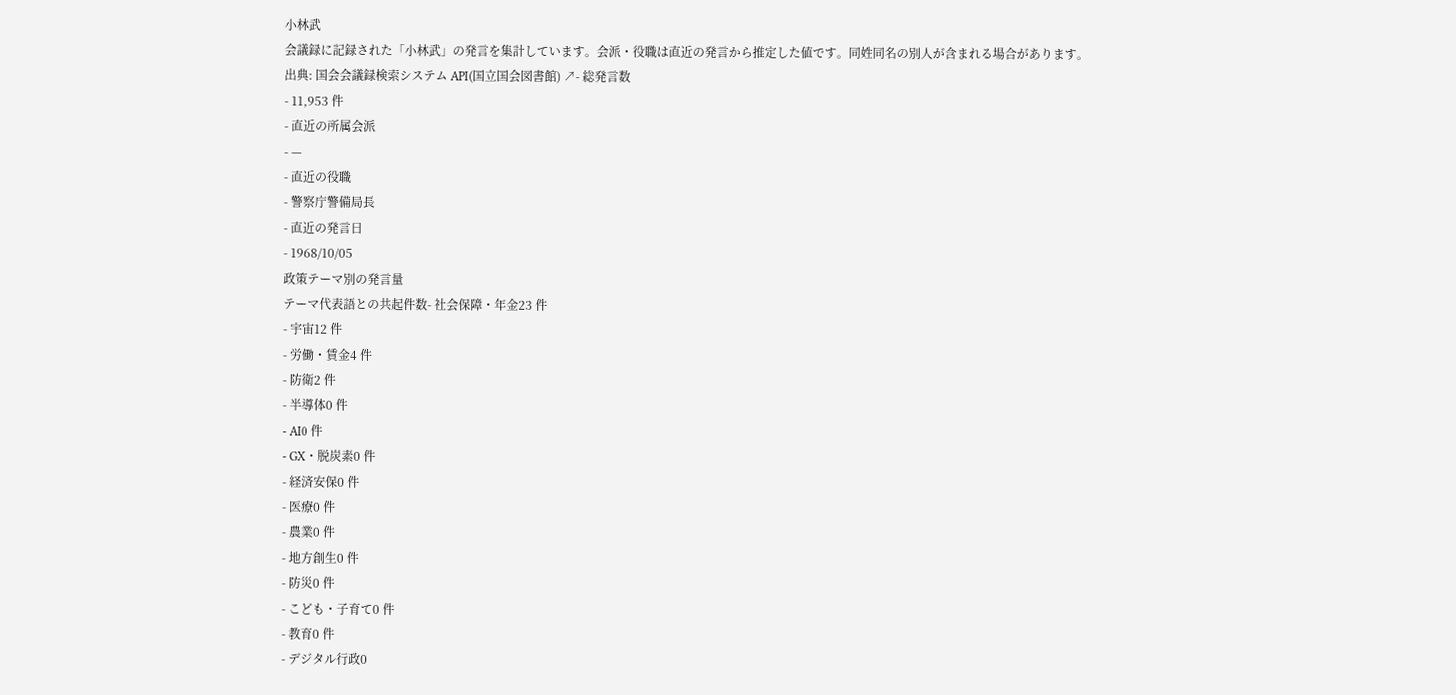小林武
会議録に記録された「小林武」の発言を集計しています。会派・役職は直近の発言から推定した値です。同姓同名の別人が含まれる場合があります。
出典: 国会会議録検索システム API(国立国会図書館) ↗- 総発言数
- 11,953 件
- 直近の所属会派
- —
- 直近の役職
- 警察庁警備局長
- 直近の発言日
- 1968/10/05
政策テーマ別の発言量
テーマ代表語との共起件数- 社会保障・年金23 件
- 宇宙12 件
- 労働・賃金4 件
- 防衛2 件
- 半導体0 件
- AI0 件
- GX・脱炭素0 件
- 経済安保0 件
- 医療0 件
- 農業0 件
- 地方創生0 件
- 防災0 件
- こども・子育て0 件
- 教育0 件
- デジタル行政0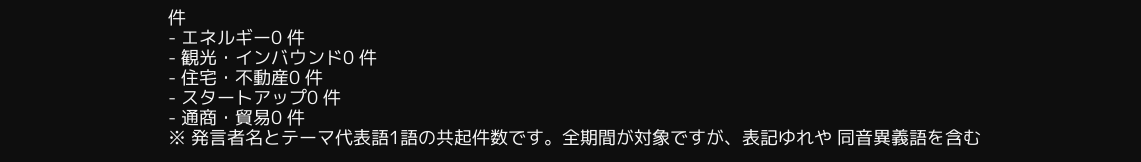件
- エネルギー0 件
- 観光・インバウンド0 件
- 住宅・不動産0 件
- スタートアップ0 件
- 通商・貿易0 件
※ 発言者名とテーマ代表語1語の共起件数です。全期間が対象ですが、表記ゆれや 同音異義語を含む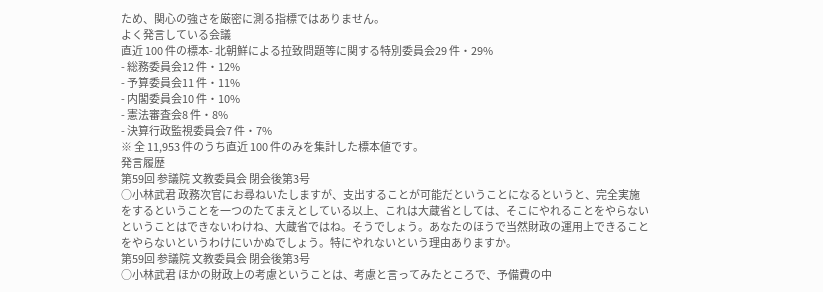ため、関心の強さを厳密に測る指標ではありません。
よく発言している会議
直近 100 件の標本- 北朝鮮による拉致問題等に関する特別委員会29 件・29%
- 総務委員会12 件・12%
- 予算委員会11 件・11%
- 内閣委員会10 件・10%
- 憲法審査会8 件・8%
- 決算行政監視委員会7 件・7%
※ 全 11,953 件のうち直近 100 件のみを集計した標本値です。
発言履歴
第59回 参議院 文教委員会 閉会後第3号
○小林武君 政務次官にお尋ねいたしますが、支出することが可能だということになるというと、完全実施をするということを一つのたてまえとしている以上、これは大蔵省としては、そこにやれることをやらないということはできないわけね、大蔵省ではね。そうでしょう。あなたのほうで当然財政の運用上できることをやらないというわけにいかぬでしょう。特にやれないという理由ありますか。
第59回 参議院 文教委員会 閉会後第3号
○小林武君 ほかの財政上の考慮ということは、考慮と言ってみたところで、予備費の中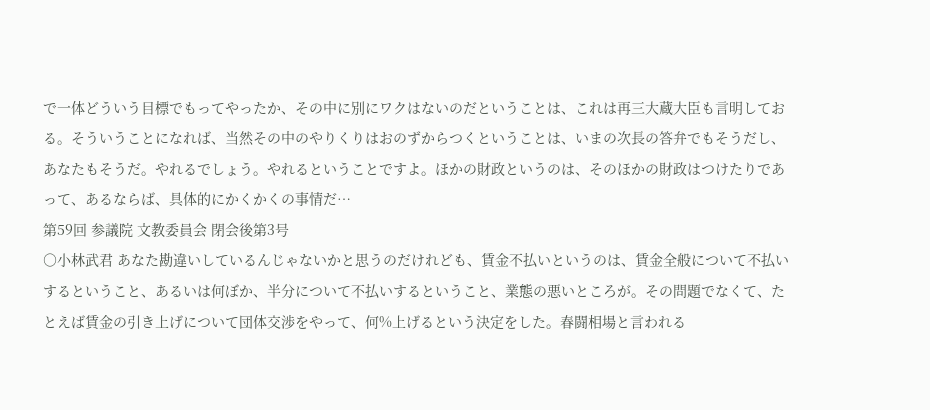で一体どういう目標でもってやったか、その中に別にワクはないのだということは、これは再三大蔵大臣も言明しておる。そういうことになれば、当然その中のやりくりはおのずからつくということは、いまの次長の答弁でもそうだし、あなたもそうだ。やれるでしょう。やれるということですよ。ほかの財政というのは、そのほかの財政はつけたりであって、あるならば、具体的にかくかくの事情だ…
第59回 参議院 文教委員会 閉会後第3号
○小林武君 あなた勘違いしているんじゃないかと思うのだけれども、賃金不払いというのは、賃金全般について不払いするということ、あるいは何ぼか、半分について不払いするということ、業態の悪いところが。その問題でなくて、たとえば賃金の引き上げについて団体交渉をやって、何%上げるという決定をした。春闘相場と言われる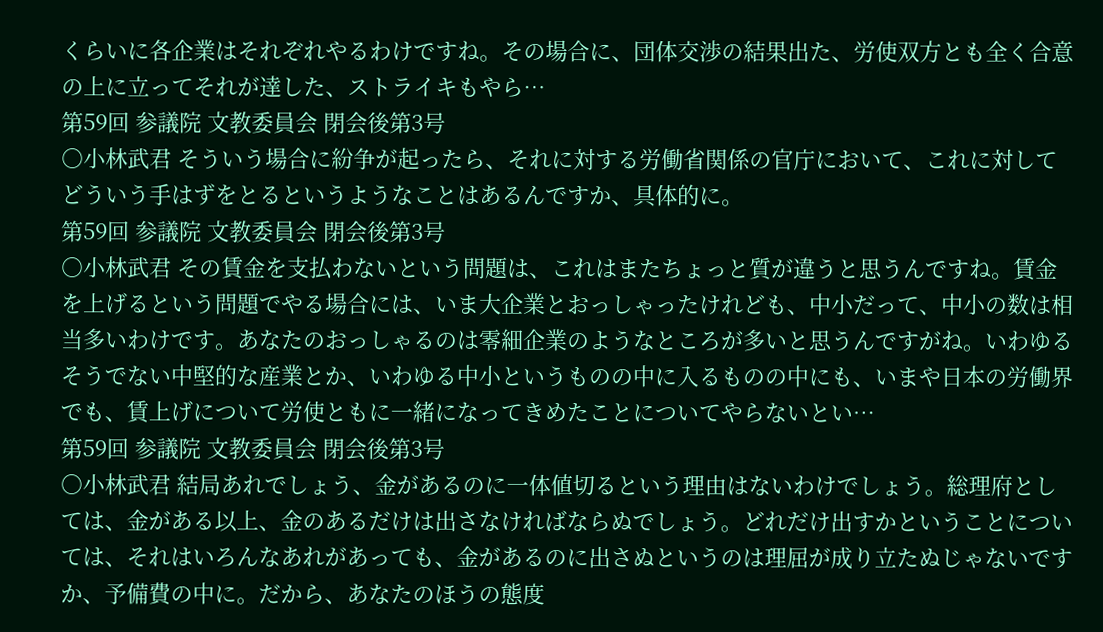くらいに各企業はそれぞれやるわけですね。その場合に、団体交渉の結果出た、労使双方とも全く合意の上に立ってそれが達した、ストライキもやら…
第59回 参議院 文教委員会 閉会後第3号
○小林武君 そういう場合に紛争が起ったら、それに対する労働省関係の官庁において、これに対してどういう手はずをとるというようなことはあるんですか、具体的に。
第59回 参議院 文教委員会 閉会後第3号
○小林武君 その賃金を支払わないという問題は、これはまたちょっと質が違うと思うんですね。賃金を上げるという問題でやる場合には、いま大企業とおっしゃったけれども、中小だって、中小の数は相当多いわけです。あなたのおっしゃるのは零細企業のようなところが多いと思うんですがね。いわゆるそうでない中堅的な産業とか、いわゆる中小というものの中に入るものの中にも、いまや日本の労働界でも、賃上げについて労使ともに一緒になってきめたことについてやらないとい…
第59回 参議院 文教委員会 閉会後第3号
○小林武君 結局あれでしょう、金があるのに一体値切るという理由はないわけでしょう。総理府としては、金がある以上、金のあるだけは出さなければならぬでしょう。どれだけ出すかということについては、それはいろんなあれがあっても、金があるのに出さぬというのは理屈が成り立たぬじゃないですか、予備費の中に。だから、あなたのほうの態度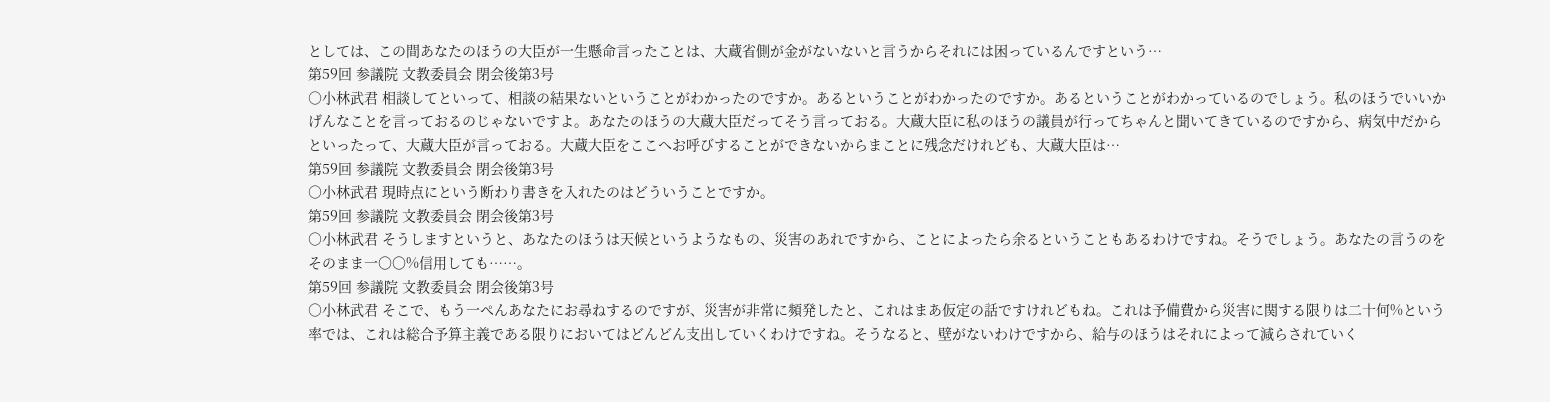としては、この間あなたのほうの大臣が一生懸命言ったことは、大蔵省側が金がないないと言うからそれには困っているんですという…
第59回 参議院 文教委員会 閉会後第3号
○小林武君 相談してといって、相談の結果ないということがわかったのですか。あるということがわかったのですか。あるということがわかっているのでしょう。私のほうでいいかげんなことを言っておるのじゃないですよ。あなたのほうの大蔵大臣だってそう言っておる。大蔵大臣に私のほうの議員が行ってちゃんと聞いてきているのですから、病気中だからといったって、大蔵大臣が言っておる。大蔵大臣をここへお呼びすることができないからまことに残念だけれども、大蔵大臣は…
第59回 参議院 文教委員会 閉会後第3号
○小林武君 現時点にという断わり書きを入れたのはどういうことですか。
第59回 参議院 文教委員会 閉会後第3号
○小林武君 そうしますというと、あなたのほうは天候というようなもの、災害のあれですから、ことによったら余るということもあるわけですね。そうでしょう。あなたの言うのをそのまま一〇〇%信用しても……。
第59回 参議院 文教委員会 閉会後第3号
○小林武君 そこで、もう一ぺんあなたにお尋ねするのですが、災害が非常に頻発したと、これはまあ仮定の話ですけれどもね。これは予備費から災害に関する限りは二十何%という率では、これは総合予算主義である限りにおいてはどんどん支出していくわけですね。そうなると、壁がないわけですから、給与のほうはそれによって減らされていく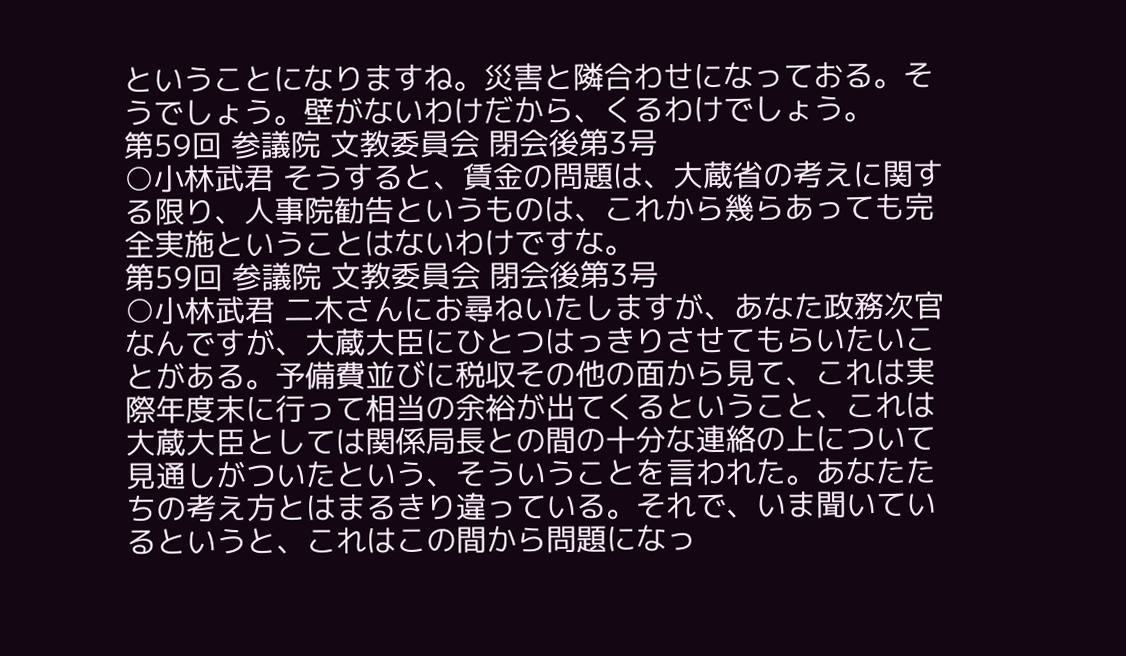ということになりますね。災害と隣合わせになっておる。そうでしょう。壁がないわけだから、くるわけでしょう。
第59回 参議院 文教委員会 閉会後第3号
○小林武君 そうすると、賃金の問題は、大蔵省の考えに関する限り、人事院勧告というものは、これから幾らあっても完全実施ということはないわけですな。
第59回 参議院 文教委員会 閉会後第3号
○小林武君 二木さんにお尋ねいたしますが、あなた政務次官なんですが、大蔵大臣にひとつはっきりさせてもらいたいことがある。予備費並びに税収その他の面から見て、これは実際年度末に行って相当の余裕が出てくるということ、これは大蔵大臣としては関係局長との間の十分な連絡の上について見通しがついたという、そういうことを言われた。あなたたちの考え方とはまるきり違っている。それで、いま聞いているというと、これはこの間から問題になっ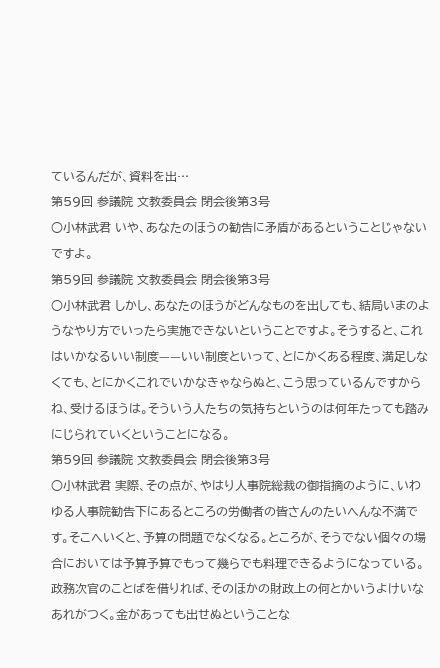ているんだが、資料を出…
第59回 参議院 文教委員会 閉会後第3号
○小林武君 いや、あなたのほうの勧告に矛盾があるということじゃないですよ。
第59回 参議院 文教委員会 閉会後第3号
○小林武君 しかし、あなたのほうがどんなものを出しても、結局いまのようなやり方でいったら実施できないということですよ。そうすると、これはいかなるいい制度——いい制度といって、とにかくある程度、満足しなくても、とにかくこれでいかなきゃならぬと、こう思っているんですからね、受けるほうは。そういう人たちの気持ちというのは何年たっても踏みにじられていくということになる。
第59回 参議院 文教委員会 閉会後第3号
○小林武君 実際、その点が、やはり人事院総裁の御指摘のように、いわゆる人事院勧告下にあるところの労働者の皆さんのたいへんな不満です。そこへいくと、予算の問題でなくなる。ところが、そうでない個々の場合においては予算予算でもって幾らでも料理できるようになっている。政務次官のことばを借りれば、そのほかの財政上の何とかいうよけいなあれがつく。金があっても出せぬということな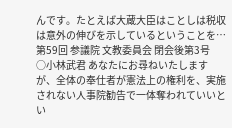んです。たとえば大蔵大臣はことしは税収は意外の伸びを示しているということを…
第59回 参議院 文教委員会 閉会後第3号
○小林武君 あなたにお尋ねいたしますが、全体の奉仕者が憲法上の権利を、実施されない人事院勧告で一体奪われていいとい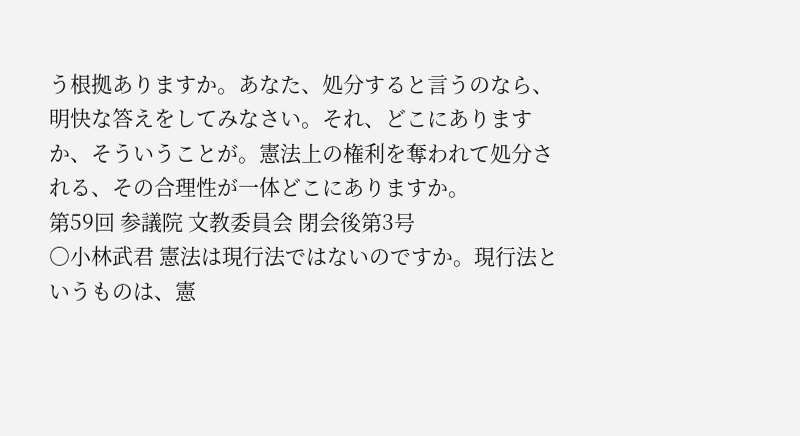う根拠ありますか。あなた、処分すると言うのなら、明快な答えをしてみなさい。それ、どこにありますか、そういうことが。憲法上の権利を奪われて処分される、その合理性が一体どこにありますか。
第59回 参議院 文教委員会 閉会後第3号
○小林武君 憲法は現行法ではないのですか。現行法というものは、憲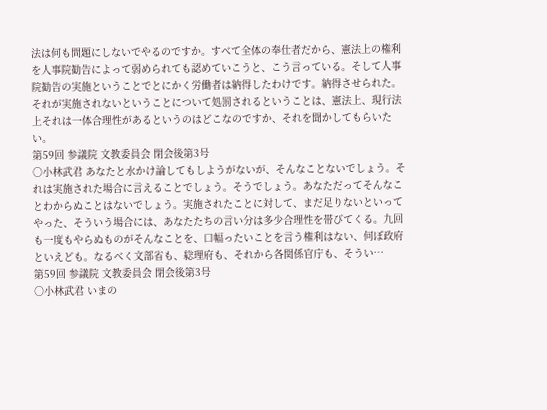法は何も問題にしないでやるのですか。すべて全体の奉仕者だから、憲法上の権利を人事院勧告によって弱められても認めていこうと、こう言っている。そして人事院勧告の実施ということでとにかく労働者は納得したわけです。納得させられた。それが実施されないということについて処罰されるということは、憲法上、現行法上それは一体合理性があるというのはどこなのですか、それを聞かしてもらいたい。
第59回 参議院 文教委員会 閉会後第3号
○小林武君 あなたと水かけ論してもしようがないが、そんなことないでしょう。それは実施された場合に言えることでしょう。そうでしょう。あなただってそんなことわからぬことはないでしょう。実施されたことに対して、まだ足りないといってやった、そういう場合には、あなたたちの言い分は多少合理性を帯びてくる。九回も一度もやらぬものがそんなことを、口幅ったいことを言う権利はない、何ぼ政府といえども。なるべく文部省も、総理府も、それから各関係官庁も、そうい…
第59回 参議院 文教委員会 閉会後第3号
○小林武君 いまの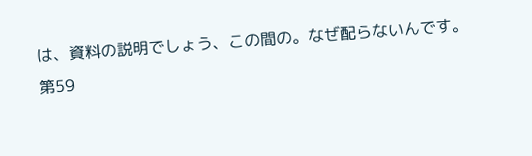は、資料の説明でしょう、この間の。なぜ配らないんです。
第59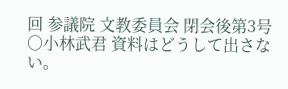回 参議院 文教委員会 閉会後第3号
○小林武君 資料はどうして出さない。